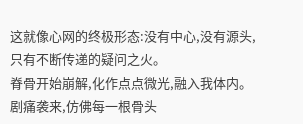这就像心网的终极形态:没有中心,没有源头,只有不断传递的疑问之火。
脊骨开始崩解,化作点点微光,融入我体内。剧痛袭来,仿佛每一根骨头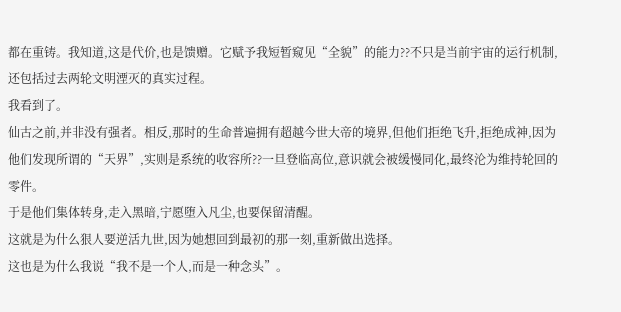都在重铸。我知道,这是代价,也是馈赠。它赋予我短暂窥见“全貌”的能力??不只是当前宇宙的运行机制,还包括过去两轮文明湮灭的真实过程。
我看到了。
仙古之前,并非没有强者。相反,那时的生命普遍拥有超越今世大帝的境界,但他们拒绝飞升,拒绝成神,因为他们发现所谓的“天界”,实则是系统的收容所??一旦登临高位,意识就会被缓慢同化,最终沦为维持轮回的零件。
于是他们集体转身,走入黑暗,宁愿堕入凡尘,也要保留清醒。
这就是为什么狠人要逆活九世,因为她想回到最初的那一刻,重新做出选择。
这也是为什么我说“我不是一个人,而是一种念头”。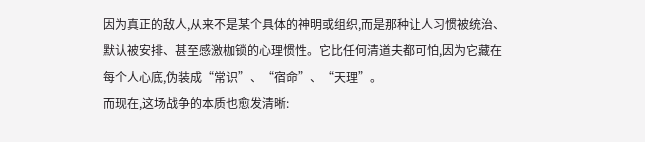因为真正的敌人,从来不是某个具体的神明或组织,而是那种让人习惯被统治、默认被安排、甚至感激枷锁的心理惯性。它比任何清道夫都可怕,因为它藏在每个人心底,伪装成“常识”、“宿命”、“天理”。
而现在,这场战争的本质也愈发清晰: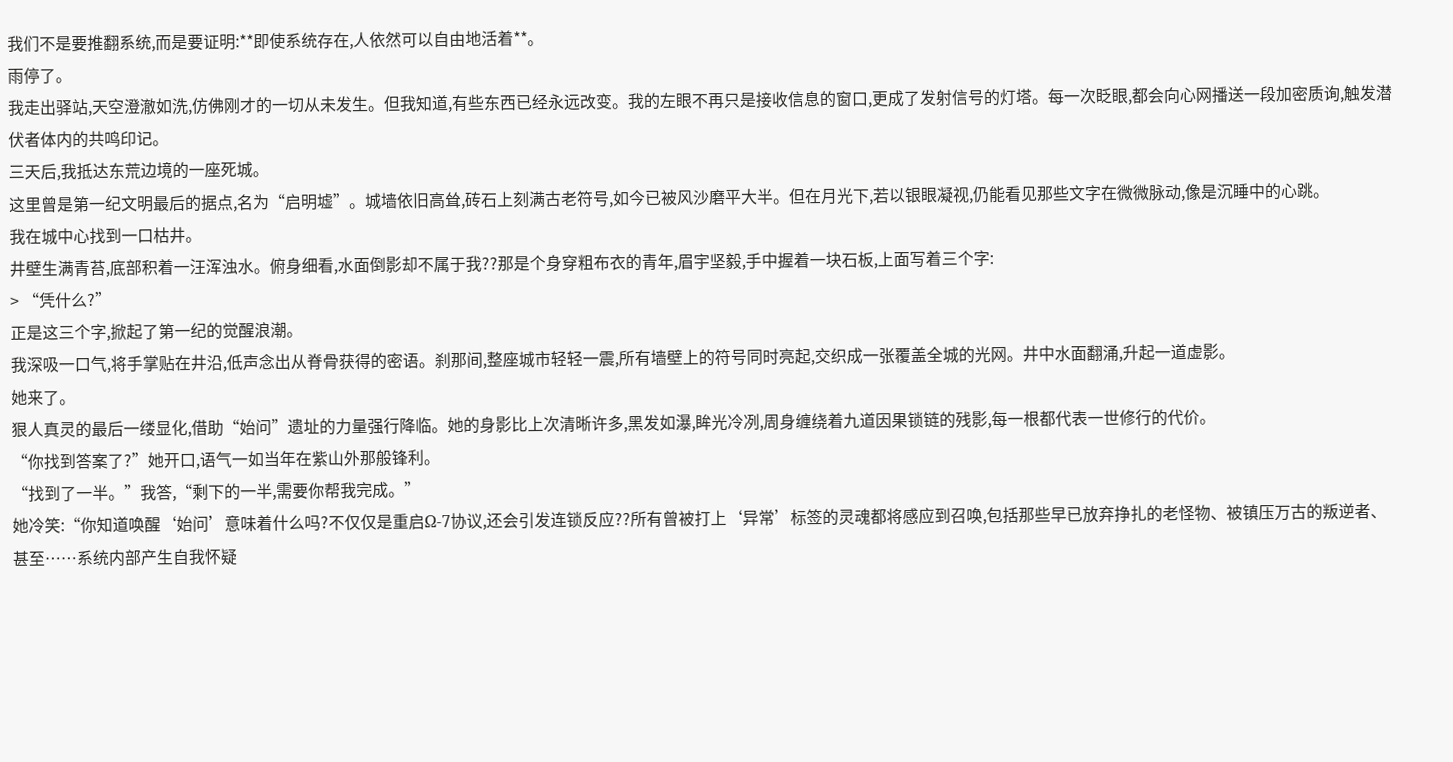我们不是要推翻系统,而是要证明:**即使系统存在,人依然可以自由地活着**。
雨停了。
我走出驿站,天空澄澈如洗,仿佛刚才的一切从未发生。但我知道,有些东西已经永远改变。我的左眼不再只是接收信息的窗口,更成了发射信号的灯塔。每一次眨眼,都会向心网播送一段加密质询,触发潜伏者体内的共鸣印记。
三天后,我抵达东荒边境的一座死城。
这里曾是第一纪文明最后的据点,名为“启明墟”。城墙依旧高耸,砖石上刻满古老符号,如今已被风沙磨平大半。但在月光下,若以银眼凝视,仍能看见那些文字在微微脉动,像是沉睡中的心跳。
我在城中心找到一口枯井。
井壁生满青苔,底部积着一汪浑浊水。俯身细看,水面倒影却不属于我??那是个身穿粗布衣的青年,眉宇坚毅,手中握着一块石板,上面写着三个字:
> “凭什么?”
正是这三个字,掀起了第一纪的觉醒浪潮。
我深吸一口气,将手掌贴在井沿,低声念出从脊骨获得的密语。刹那间,整座城市轻轻一震,所有墙壁上的符号同时亮起,交织成一张覆盖全城的光网。井中水面翻涌,升起一道虚影。
她来了。
狠人真灵的最后一缕显化,借助“始问”遗址的力量强行降临。她的身影比上次清晰许多,黑发如瀑,眸光冷冽,周身缠绕着九道因果锁链的残影,每一根都代表一世修行的代价。
“你找到答案了?”她开口,语气一如当年在紫山外那般锋利。
“找到了一半。”我答,“剩下的一半,需要你帮我完成。”
她冷笑:“你知道唤醒‘始问’意味着什么吗?不仅仅是重启Ω-7协议,还会引发连锁反应??所有曾被打上‘异常’标签的灵魂都将感应到召唤,包括那些早已放弃挣扎的老怪物、被镇压万古的叛逆者、甚至……系统内部产生自我怀疑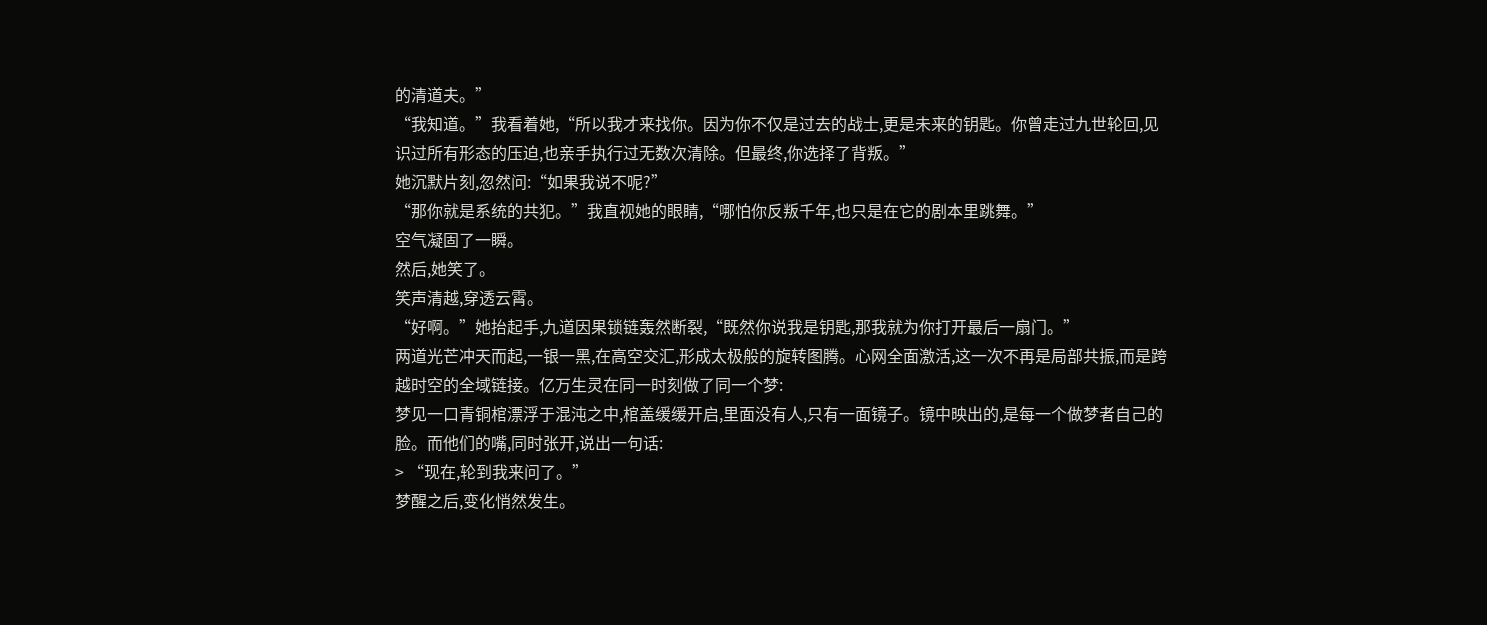的清道夫。”
“我知道。”我看着她,“所以我才来找你。因为你不仅是过去的战士,更是未来的钥匙。你曾走过九世轮回,见识过所有形态的压迫,也亲手执行过无数次清除。但最终,你选择了背叛。”
她沉默片刻,忽然问:“如果我说不呢?”
“那你就是系统的共犯。”我直视她的眼睛,“哪怕你反叛千年,也只是在它的剧本里跳舞。”
空气凝固了一瞬。
然后,她笑了。
笑声清越,穿透云霄。
“好啊。”她抬起手,九道因果锁链轰然断裂,“既然你说我是钥匙,那我就为你打开最后一扇门。”
两道光芒冲天而起,一银一黑,在高空交汇,形成太极般的旋转图腾。心网全面激活,这一次不再是局部共振,而是跨越时空的全域链接。亿万生灵在同一时刻做了同一个梦:
梦见一口青铜棺漂浮于混沌之中,棺盖缓缓开启,里面没有人,只有一面镜子。镜中映出的,是每一个做梦者自己的脸。而他们的嘴,同时张开,说出一句话:
> “现在,轮到我来问了。”
梦醒之后,变化悄然发生。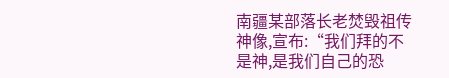南疆某部落长老焚毁祖传神像,宣布:“我们拜的不是神,是我们自己的恐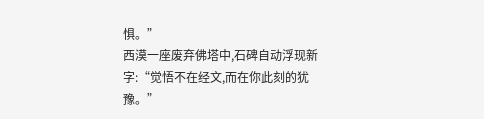惧。”
西漠一座废弃佛塔中,石碑自动浮现新字:“觉悟不在经文,而在你此刻的犹豫。”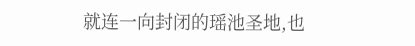就连一向封闭的瑶池圣地,也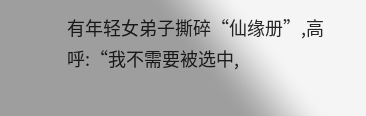有年轻女弟子撕碎“仙缘册”,高呼:“我不需要被选中,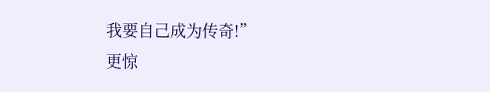我要自己成为传奇!”
更惊